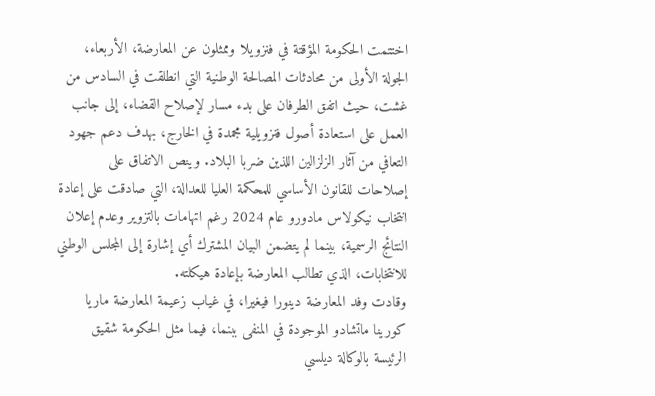اختتمت الحكومة المؤقتة في فنزويلا وممثلون عن المعارضة، الأربعاء، الجولة الأولى من محادثات المصالحة الوطنية التي انطلقت في السادس من غشت، حيث اتفق الطرفان على بدء مسار لإصلاح القضاء، إلى جانب العمل على استعادة أصول فنزويلية مجمدة في الخارج، بهدف دعم جهود التعافي من آثار الزلزالين اللذين ضربا البلاد. وينص الاتفاق على إصلاحات للقانون الأساسي للمحكمة العليا للعدالة، التي صادقت على إعادة انتخاب نيكولاس مادورو عام 2024 رغم اتهامات بالتزوير وعدم إعلان النتائج الرسمية، بينما لم يتضمن البيان المشترك أي إشارة إلى المجلس الوطني للانتخابات، الذي تطالب المعارضة بإعادة هيكلته.
وقادت وفد المعارضة دينورا فيغيرا، في غياب زعيمة المعارضة ماريا كورينا ماتشادو الموجودة في المنفى ببنما، فيما مثل الحكومة شقيق الرئيسة بالوكالة ديلسي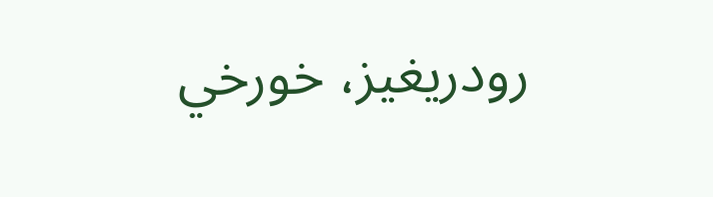رودريغيز، خورخي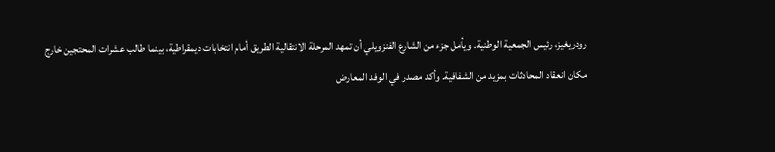رودريغيز، رئيس الجمعية الوطنية. ويأمل جزء من الشارع الفنزويلي أن تمهد المرحلة الانتقالية الطريق أمام انتخابات ديمقراطية، بينما طالب عشرات المحتجين خارج مكان انعقاد المحادثات بمزيد من الشفافية. وأكد مصدر في الوفد المعارض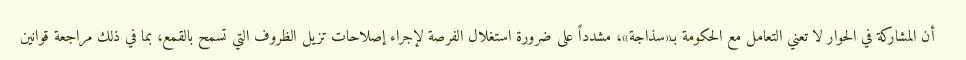أن المشاركة في الحوار لا تعني التعامل مع الحكومة بـ«سذاجة»، مشدداً على ضرورة استغلال الفرصة لإجراء إصلاحات تزيل الظروف التي تسمح بالقمع، بما في ذلك مراجعة قوانين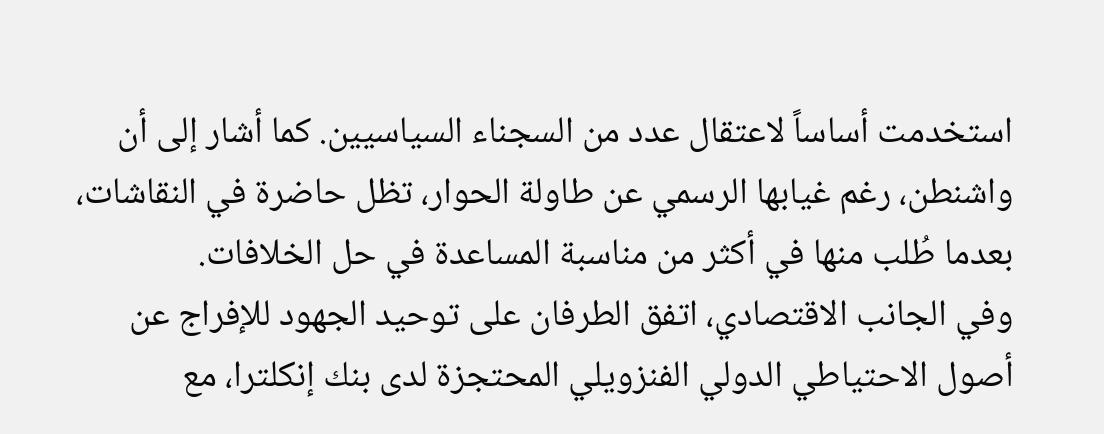استخدمت أساساً لاعتقال عدد من السجناء السياسيين. كما أشار إلى أن واشنطن، رغم غيابها الرسمي عن طاولة الحوار، تظل حاضرة في النقاشات، بعدما طُلب منها في أكثر من مناسبة المساعدة في حل الخلافات.
وفي الجانب الاقتصادي، اتفق الطرفان على توحيد الجهود للإفراج عن أصول الاحتياطي الدولي الفنزويلي المحتجزة لدى بنك إنكلترا، مع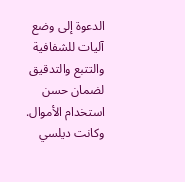الدعوة إلى وضع آليات للشفافية والتتبع والتدقيق لضمان حسن استخدام الأموال. وكانت ديلسي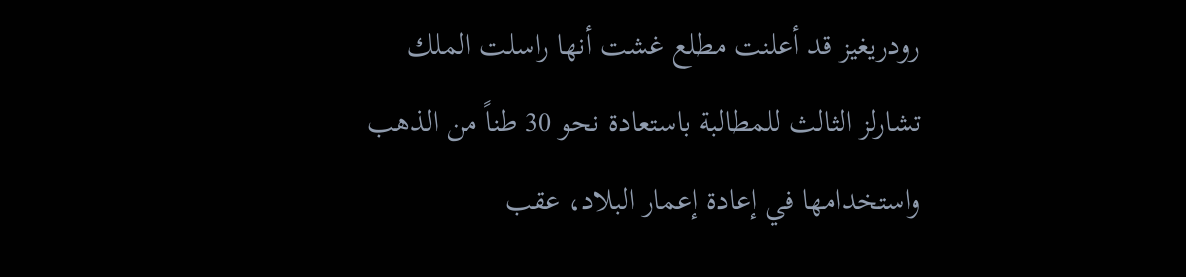رودريغيز قد أعلنت مطلع غشت أنها راسلت الملك تشارلز الثالث للمطالبة باستعادة نحو 30 طناً من الذهب واستخدامها في إعادة إعمار البلاد، عقب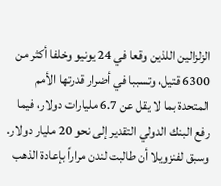الزلزالين اللذين وقعا في 24 يونيو وخلفا أكثر من 6300 قتيل، وتسببا في أضرار قدرتها الأمم المتحدة بما لا يقل عن 6.7 مليارات دولار، فيما رفع البنك الدولي التقدير إلى نحو 20 مليار دولار. وسبق لفنزويلا أن طالبت لندن مراراً بإعادة الذهب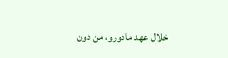خلال عهد مادورو، من دون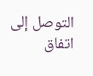التوصل إلى اتفاق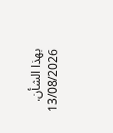بهذا الشأن.
13/08/2026